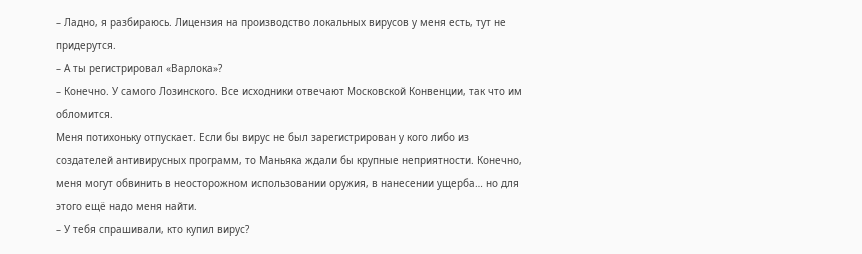– Ладно, я разбираюсь. Лицензия на производство локальных вирусов у меня есть, тут не придерутся.
– А ты регистрировал «Варлока»?
– Конечно. У самого Лозинского. Все исходники отвечают Московской Конвенции, так что им обломится.
Меня потихоньку отпускает. Если бы вирус не был зарегистрирован у кого либо из создателей антивирусных программ, то Маньяка ждали бы крупные неприятности. Конечно, меня могут обвинить в неосторожном использовании оружия, в нанесении ущерба… но для этого ещё надо меня найти.
– У тебя спрашивали, кто купил вирус?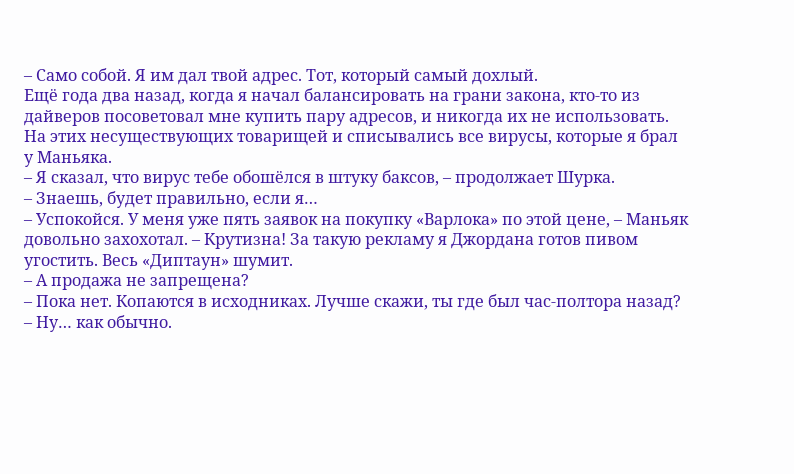– Само собой. Я им дал твой адрес. Тот, который самый дохлый.
Ещё года два назад, когда я начал балансировать на грани закона, кто-то из дайверов посоветовал мне купить пару адресов, и никогда их не использовать. На этих несуществующих товарищей и списывались все вирусы, которые я брал у Маньяка.
– Я сказал, что вирус тебе обошёлся в штуку баксов, – продолжает Шурка.
– Знаешь, будет правильно, если я…
– Успокойся. У меня уже пять заявок на покупку «Варлока» по этой цене, – Маньяк довольно захохотал. – Крутизна! За такую рекламу я Джордана готов пивом угостить. Весь «Диптаун» шумит.
– А продажа не запрещена?
– Пока нет. Копаются в исходниках. Лучше скажи, ты где был час-полтора назад?
– Ну… как обычно.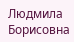Людмила Борисовна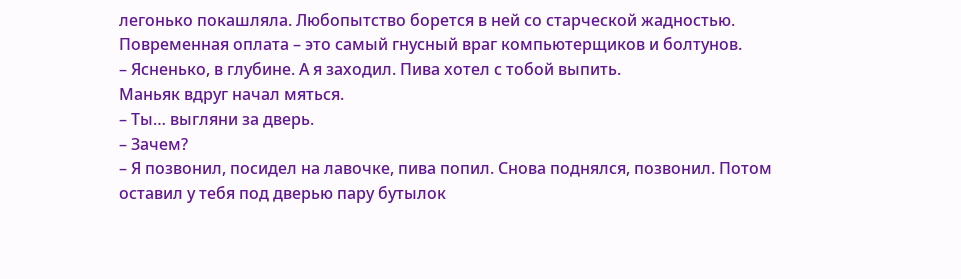легонько покашляла. Любопытство борется в ней со старческой жадностью. Повременная оплата – это самый гнусный враг компьютерщиков и болтунов.
– Ясненько, в глубине. А я заходил. Пива хотел с тобой выпить.
Маньяк вдруг начал мяться.
– Ты… выгляни за дверь.
– Зачем?
– Я позвонил, посидел на лавочке, пива попил. Снова поднялся, позвонил. Потом оставил у тебя под дверью пару бутылок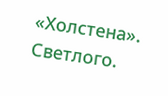«Холстена». Светлого.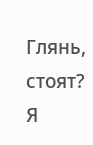Глянь, стоят?
Я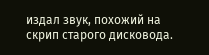издал звук, похожий на скрип старого дисковода.